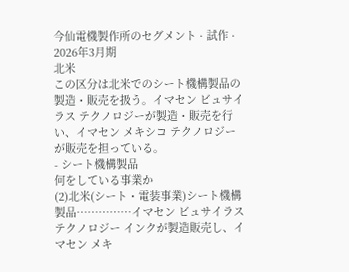今仙電機製作所のセグメント · 試作 · 2026年3月期
北米
この区分は北米でのシート機構製品の製造・販売を扱う。イマセン ビュサイラス テクノロジーが製造・販売を行い、イマセン メキシコ テクノロジーが販売を担っている。
- シート機構製品
何をしている事業か
(2)北米(シート・電装事業)シート機構製品……………イマセン ビュサイラス テクノロジー インクが製造販売し、イマセン メキ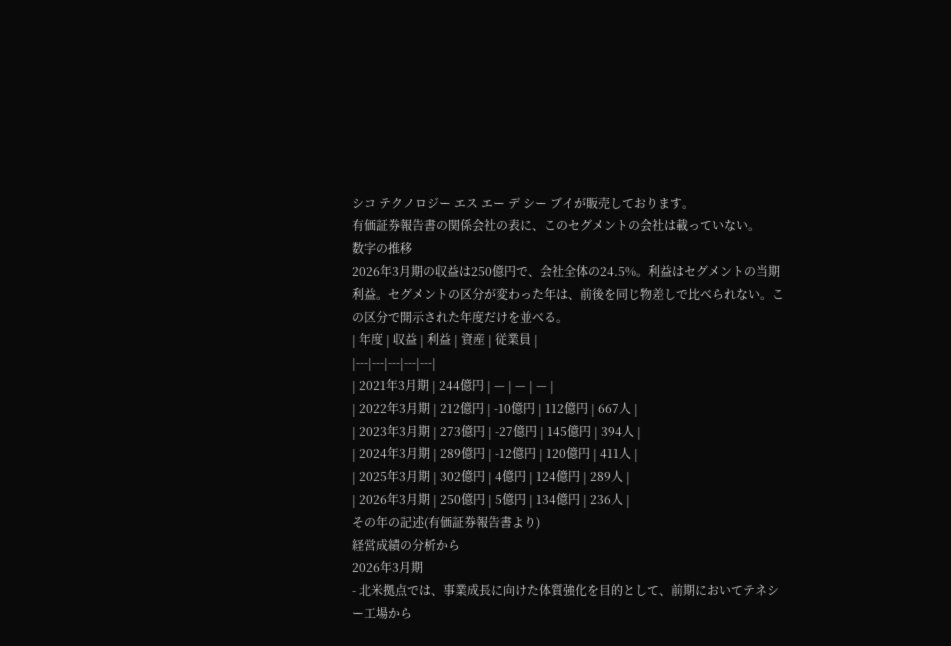シコ テクノロジー エス エー デ シー ブイが販売しております。
有価証券報告書の関係会社の表に、このセグメントの会社は載っていない。
数字の推移
2026年3月期の収益は250億円で、会社全体の24.5%。利益はセグメントの当期利益。セグメントの区分が変わった年は、前後を同じ物差しで比べられない。この区分で開示された年度だけを並べる。
| 年度 | 収益 | 利益 | 資産 | 従業員 |
|---|---|---|---|---|
| 2021年3月期 | 244億円 | — | — | — |
| 2022年3月期 | 212億円 | -10億円 | 112億円 | 667人 |
| 2023年3月期 | 273億円 | -27億円 | 145億円 | 394人 |
| 2024年3月期 | 289億円 | -12億円 | 120億円 | 411人 |
| 2025年3月期 | 302億円 | 4億円 | 124億円 | 289人 |
| 2026年3月期 | 250億円 | 5億円 | 134億円 | 236人 |
その年の記述(有価証券報告書より)
経営成績の分析から
2026年3月期
- 北米拠点では、事業成長に向けた体質強化を目的として、前期においてテネシー工場から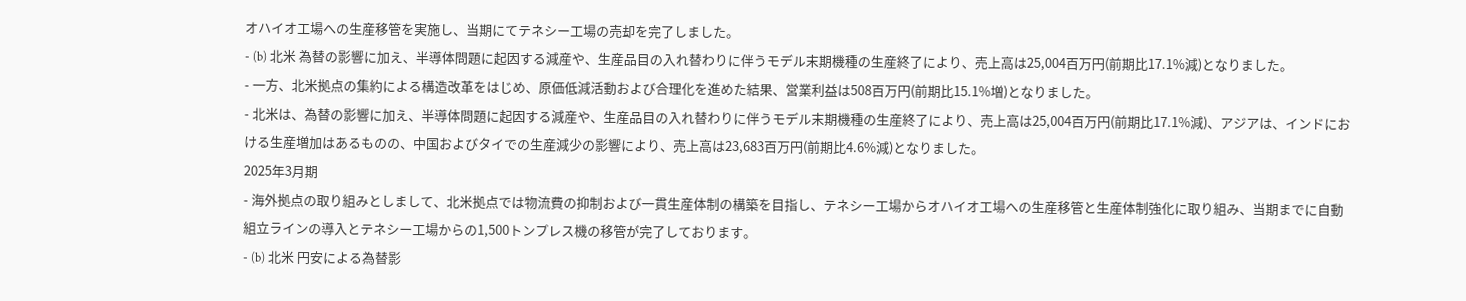オハイオ工場への生産移管を実施し、当期にてテネシー工場の売却を完了しました。
- (b) 北米 為替の影響に加え、半導体問題に起因する減産や、生産品目の入れ替わりに伴うモデル末期機種の生産終了により、売上高は25,004百万円(前期比17.1%減)となりました。
- 一方、北米拠点の集約による構造改革をはじめ、原価低減活動および合理化を進めた結果、営業利益は508百万円(前期比15.1%増)となりました。
- 北米は、為替の影響に加え、半導体問題に起因する減産や、生産品目の入れ替わりに伴うモデル末期機種の生産終了により、売上高は25,004百万円(前期比17.1%減)、アジアは、インドにおける生産増加はあるものの、中国およびタイでの生産減少の影響により、売上高は23,683百万円(前期比4.6%減)となりました。
2025年3月期
- 海外拠点の取り組みとしまして、北米拠点では物流費の抑制および一貫生産体制の構築を目指し、テネシー工場からオハイオ工場への生産移管と生産体制強化に取り組み、当期までに自動組立ラインの導入とテネシー工場からの1,500トンプレス機の移管が完了しております。
- (b) 北米 円安による為替影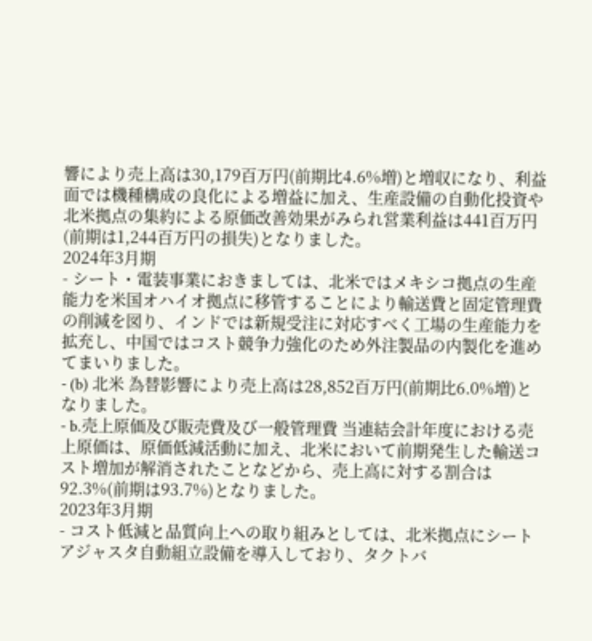響により売上高は30,179百万円(前期比4.6%増)と増収になり、利益面では機種構成の良化による増益に加え、生産設備の自動化投資や北米拠点の集約による原価改善効果がみられ営業利益は441百万円(前期は1,244百万円の損失)となりました。
2024年3月期
- シート・電装事業におきましては、北米ではメキシコ拠点の生産能力を米国オハイオ拠点に移管することにより輸送費と固定管理費の削減を図り、インドでは新規受注に対応すべく工場の生産能力を拡充し、中国ではコスト競争力強化のため外注製品の内製化を進めてまいりました。
- (b) 北米 為替影響により売上高は28,852百万円(前期比6.0%増)となりました。
- b.売上原価及び販売費及び一般管理費 当連結会計年度における売上原価は、原価低減活動に加え、北米において前期発生した輸送コスト増加が解消されたことなどから、売上高に対する割合は92.3%(前期は93.7%)となりました。
2023年3月期
- コスト低減と品質向上への取り組みとしては、北米拠点にシートアジャスタ自動組立設備を導入しており、タクトバ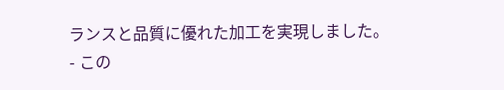ランスと品質に優れた加工を実現しました。
- この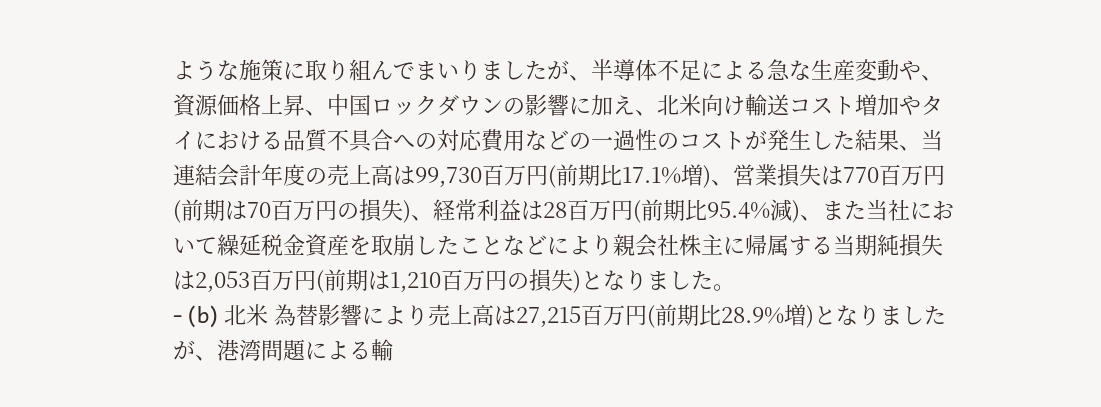ような施策に取り組んでまいりましたが、半導体不足による急な生産変動や、資源価格上昇、中国ロックダウンの影響に加え、北米向け輸送コスト増加やタイにおける品質不具合への対応費用などの一過性のコストが発生した結果、当連結会計年度の売上高は99,730百万円(前期比17.1%増)、営業損失は770百万円(前期は70百万円の損失)、経常利益は28百万円(前期比95.4%減)、また当社において繰延税金資産を取崩したことなどにより親会社株主に帰属する当期純損失は2,053百万円(前期は1,210百万円の損失)となりました。
- (b) 北米 為替影響により売上高は27,215百万円(前期比28.9%増)となりましたが、港湾問題による輸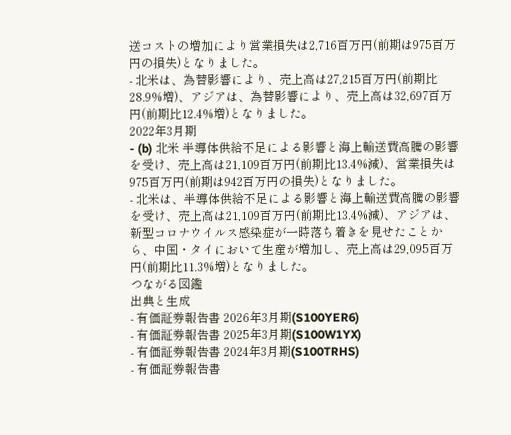送コストの増加により営業損失は2,716百万円(前期は975百万円の損失)となりました。
- 北米は、為替影響により、売上高は27,215百万円(前期比28.9%増)、アジアは、為替影響により、売上高は32,697百万円(前期比12.4%増)となりました。
2022年3月期
- (b) 北米 半導体供給不足による影響と海上輸送費高騰の影響を受け、売上高は21,109百万円(前期比13.4%減)、営業損失は975百万円(前期は942百万円の損失)となりました。
- 北米は、半導体供給不足による影響と海上輸送費高騰の影響を受け、売上高は21,109百万円(前期比13.4%減)、アジアは、新型コロナウイルス感染症が一時落ち着きを見せたことから、中国・タイにおいて生産が増加し、売上高は29,095百万円(前期比11.3%増)となりました。
つながる図鑑
出典と生成
- 有価証券報告書 2026年3月期(S100YER6)
- 有価証券報告書 2025年3月期(S100W1YX)
- 有価証券報告書 2024年3月期(S100TRHS)
- 有価証券報告書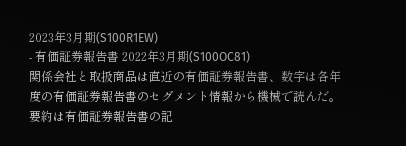2023年3月期(S100R1EW)
- 有価証券報告書 2022年3月期(S100OC81)
関係会社と取扱商品は直近の有価証券報告書、数字は各年度の有価証券報告書のセグメント情報から機械で読んだ。要約は有価証券報告書の記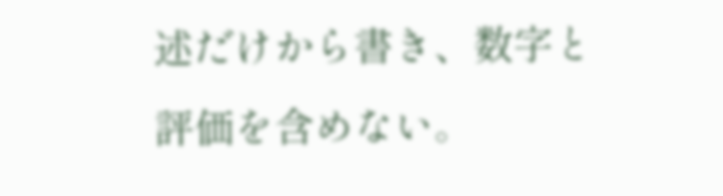述だけから書き、数字と評価を含めない。